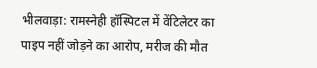भीलवाड़ा: रामस्नेही हॉस्पिटल में वेंटिलेटर का पाइप नहीं जोड़ने का आरोप, मरीज की मौत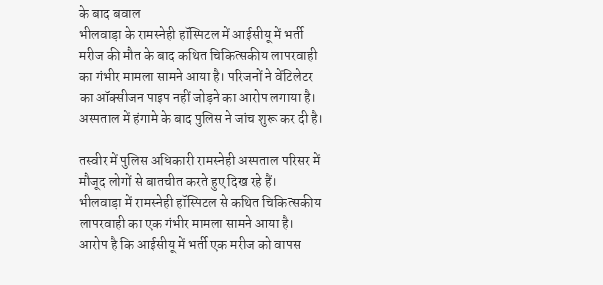के बाद बवाल
भीलवाड़ा के रामस्नेही हॉस्पिटल में आईसीयू में भर्ती मरीज की मौत के बाद कथित चिकित्सकीय लापरवाही का गंभीर मामला सामने आया है। परिजनों ने वेंटिलेटर का ऑक्सीजन पाइप नहीं जोड़ने का आरोप लगाया है। अस्पताल में हंगामे के बाद पुलिस ने जांच शुरू कर दी है।

तस्वीर में पुलिस अधिकारी रामस्नेही अस्पताल परिसर में मौजूद लोगों से बातचीत करते हुए दिख रहे हैं।
भीलवाड़ा में रामस्नेही हॉस्पिटल से कथित चिकित्सकीय लापरवाही का एक गंभीर मामला सामने आया है। आरोप है कि आईसीयू में भर्ती एक मरीज को वापस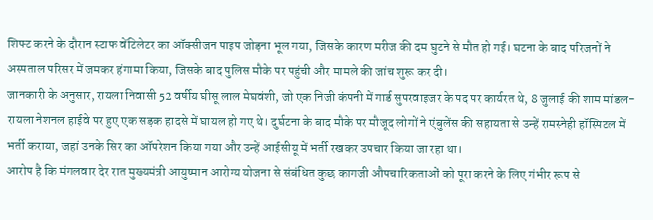शिफ्ट करने के दौरान स्टाफ वेंटिलेटर का ऑक्सीजन पाइप जोड़ना भूल गया, जिसके कारण मरीज की दम घुटने से मौत हो गई। घटना के बाद परिजनों ने अस्पताल परिसर में जमकर हंगामा किया, जिसके बाद पुलिस मौके पर पहुंची और मामले की जांच शुरू कर दी।
जानकारी के अनुसार, रायला निवासी 52 वर्षीय घीसू लाल मेघवंशी, जो एक निजी कंपनी में गार्ड सुपरवाइजर के पद पर कार्यरत थे, 8 जुलाई की शाम मांडल-रायला नेशनल हाईवे पर हुए एक सड़क हादसे में घायल हो गए थे। दुर्घटना के बाद मौके पर मौजूद लोगों ने एंबुलेंस की सहायता से उन्हें रामस्नेही हॉस्पिटल में भर्ती कराया, जहां उनके सिर का ऑपरेशन किया गया और उन्हें आईसीयू में भर्ती रखकर उपचार किया जा रहा था।
आरोप है कि मंगलवार देर रात मुख्यमंत्री आयुष्मान आरोग्य योजना से संबंधित कुछ कागजी औपचारिकताओं को पूरा करने के लिए गंभीर रूप से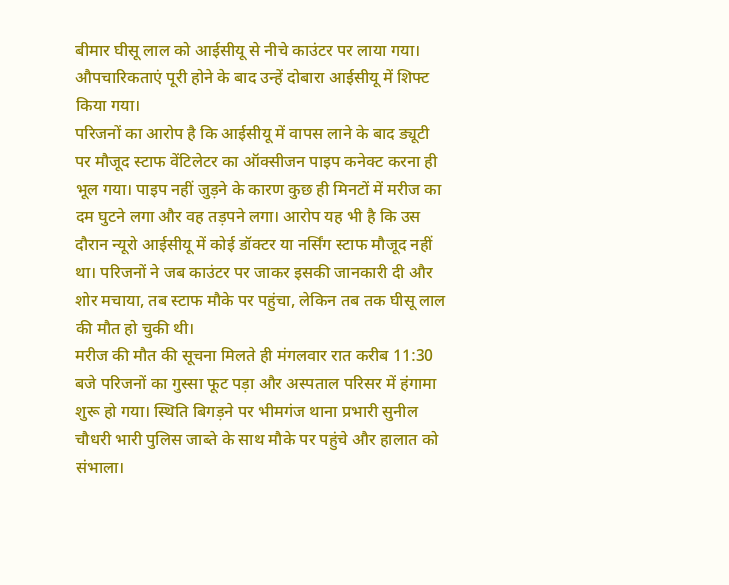बीमार घीसू लाल को आईसीयू से नीचे काउंटर पर लाया गया। औपचारिकताएं पूरी होने के बाद उन्हें दोबारा आईसीयू में शिफ्ट किया गया।
परिजनों का आरोप है कि आईसीयू में वापस लाने के बाद ड्यूटी पर मौजूद स्टाफ वेंटिलेटर का ऑक्सीजन पाइप कनेक्ट करना ही भूल गया। पाइप नहीं जुड़ने के कारण कुछ ही मिनटों में मरीज का दम घुटने लगा और वह तड़पने लगा। आरोप यह भी है कि उस दौरान न्यूरो आईसीयू में कोई डॉक्टर या नर्सिंग स्टाफ मौजूद नहीं था। परिजनों ने जब काउंटर पर जाकर इसकी जानकारी दी और शोर मचाया, तब स्टाफ मौके पर पहुंचा, लेकिन तब तक घीसू लाल की मौत हो चुकी थी।
मरीज की मौत की सूचना मिलते ही मंगलवार रात करीब 11:30 बजे परिजनों का गुस्सा फूट पड़ा और अस्पताल परिसर में हंगामा शुरू हो गया। स्थिति बिगड़ने पर भीमगंज थाना प्रभारी सुनील चौधरी भारी पुलिस जाब्ते के साथ मौके पर पहुंचे और हालात को संभाला।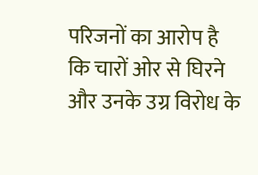परिजनों का आरोप है कि चारों ओर से घिरने और उनके उग्र विरोध के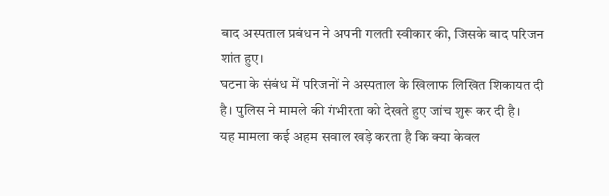बाद अस्पताल प्रबंधन ने अपनी गलती स्वीकार की, जिसके बाद परिजन शांत हुए।
घटना के संबंध में परिजनों ने अस्पताल के खिलाफ लिखित शिकायत दी है। पुलिस ने मामले की गंभीरता को देखते हुए जांच शुरू कर दी है।
यह मामला कई अहम सवाल खड़े करता है कि क्या केवल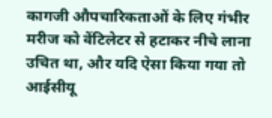कागजी औपचारिकताओं के लिए गंभीर मरीज को वेंटिलेटर से हटाकर नीचे लाना उचित था, और यदि ऐसा किया गया तो आईसीयू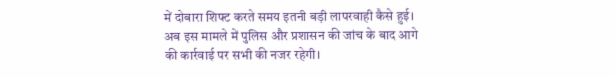में दोबारा शिफ्ट करते समय इतनी बड़ी लापरवाही कैसे हुई। अब इस मामले में पुलिस और प्रशासन की जांच के बाद आगे की कार्रवाई पर सभी की नजर रहेगी।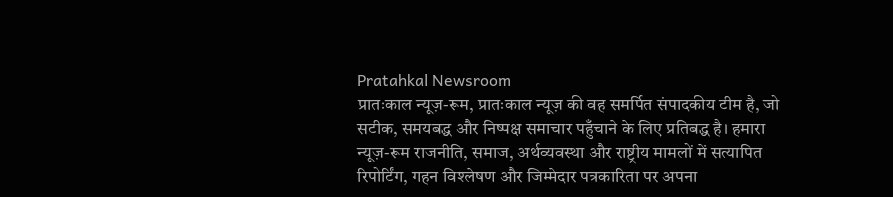Pratahkal Newsroom
प्रातःकाल न्यूज़-रूम, प्रातःकाल न्यूज़ की वह समर्पित संपादकीय टीम है, जो सटीक, समयबद्ध और निष्पक्ष समाचार पहुँचाने के लिए प्रतिबद्ध है। हमारा न्यूज़-रूम राजनीति, समाज, अर्थव्यवस्था और राष्ट्रीय मामलों में सत्यापित रिपोर्टिंग, गहन विश्लेषण और जिम्मेदार पत्रकारिता पर अपना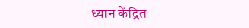ध्यान केंद्रित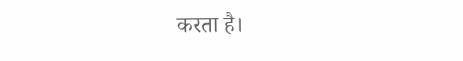करता है।